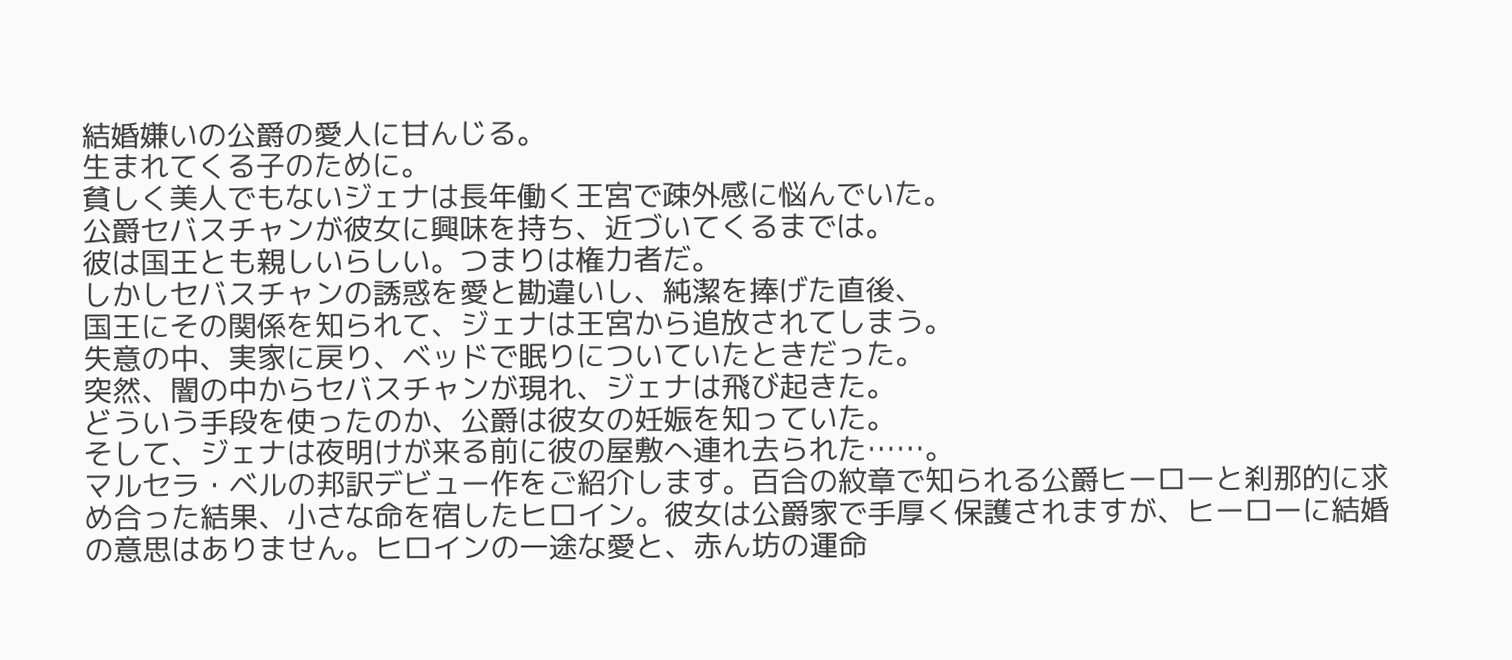結婚嫌いの公爵の愛人に甘んじる。
生まれてくる子のために。
貧しく美人でもないジェナは長年働く王宮で疎外感に悩んでいた。
公爵セバスチャンが彼女に興味を持ち、近づいてくるまでは。
彼は国王とも親しいらしい。つまりは権力者だ。
しかしセバスチャンの誘惑を愛と勘違いし、純潔を捧げた直後、
国王にその関係を知られて、ジェナは王宮から追放されてしまう。
失意の中、実家に戻り、ベッドで眠りについていたときだった。
突然、闇の中からセバスチャンが現れ、ジェナは飛び起きた。
どういう手段を使ったのか、公爵は彼女の妊娠を知っていた。
そして、ジェナは夜明けが来る前に彼の屋敷へ連れ去られた……。
マルセラ・ベルの邦訳デビュー作をご紹介します。百合の紋章で知られる公爵ヒーローと刹那的に求め合った結果、小さな命を宿したヒロイン。彼女は公爵家で手厚く保護されますが、ヒーローに結婚の意思はありません。ヒロインの一途な愛と、赤ん坊の運命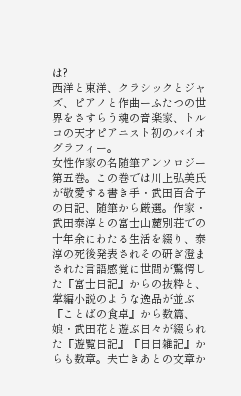は?
西洋と東洋、クラシックとジャズ、ピアノと作曲ーふたつの世界をさすらう魂の音楽家、トルコの天才ピアニスト初のバイオグラフィー。
女性作家の名随筆アンソロジー第五巻。この巻では川上弘美氏が敬愛する書き手・武田百合子の日記、随筆から厳選。作家・武田泰淳との富士山麓別荘での十年余にわたる生活を綴り、泰淳の死後発表されその研ぎ澄まされた言語感覚に世間が驚愕した『富士日記』からの抜粋と、掌編小説のような逸品が並ぶ『ことばの食卓』から数篇、娘・武田花と遊ぶ日々が綴られた『遊覧日記』『日日雑記』からも数章。夫亡きあとの文章か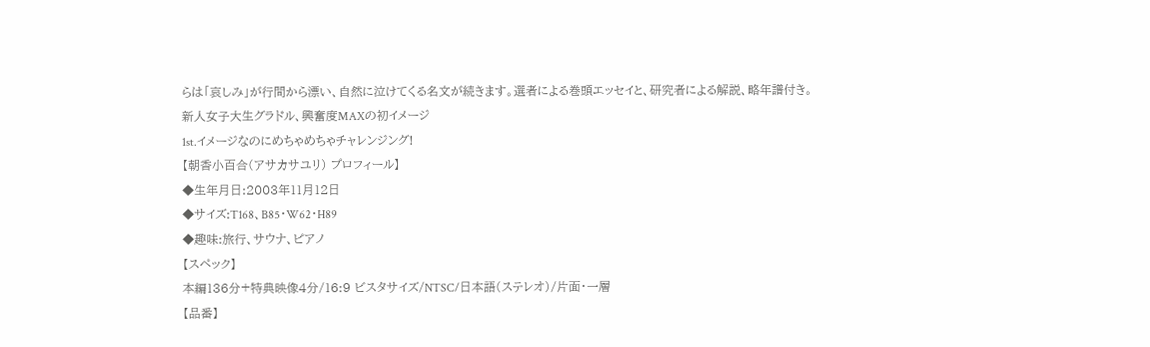らは「哀しみ」が行間から漂い、自然に泣けてくる名文が続きます。選者による巻頭エッセイと、研究者による解説、略年譜付き。
新人女子大生グラドル、興奮度MAXの初イメージ
1st.イメージなのにめちゃめちゃチャレンジング!
【朝香小百合(アサカサユリ) プロフィール】
◆生年月日:2003年11月12日
◆サイズ:T168、B85・W62・H89
◆趣味:旅行、サウナ、ピアノ
【スペック】
本編136分+特典映像4分/16:9 ビスタサイズ/NTSC/日本語(ステレオ)/片面・一層
【品番】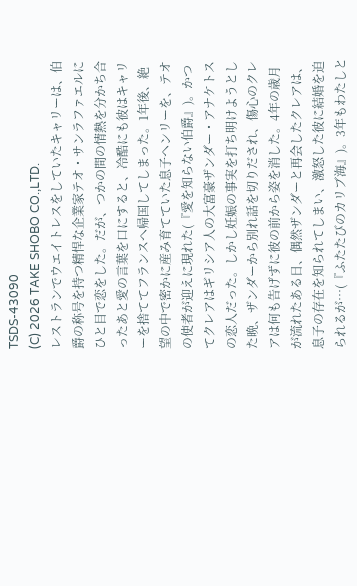TSDS-43090
(C) 2026 TAKE SHOBO CO.,LTD.
レストランでウエイトレスをしていたキャリーは、伯爵の称号を持つ精悍な企業家テオ・サンラファエルにひと目で恋をした。だが、つかの間の情熱を分かち合ったあと愛の言葉を口にすると、冷酷にも彼はキャリーを捨ててフランスへ帰国してしまった。1年後、絶望の中で密かに産み育てていた息子ヘンリーを、テオの使者が迎えに現れた(『愛を知らない伯爵』)。かつてクレアはギリシア人の大富豪ザンダー・アナケトスの恋人だった。しかし妊娠の事実を打ち明けようとした晩、ザンダーから別れ話を切りだされ、傷心のクレアは何も告げずに彼の前から姿を消した。4年の歳月が流れたある日、偶然ザンダーと再会したクレアは、息子の存在を知られてしまい、激怒した彼に結婚を迫られるが…(『ふたたびのカリブ海』)。3年もわたしと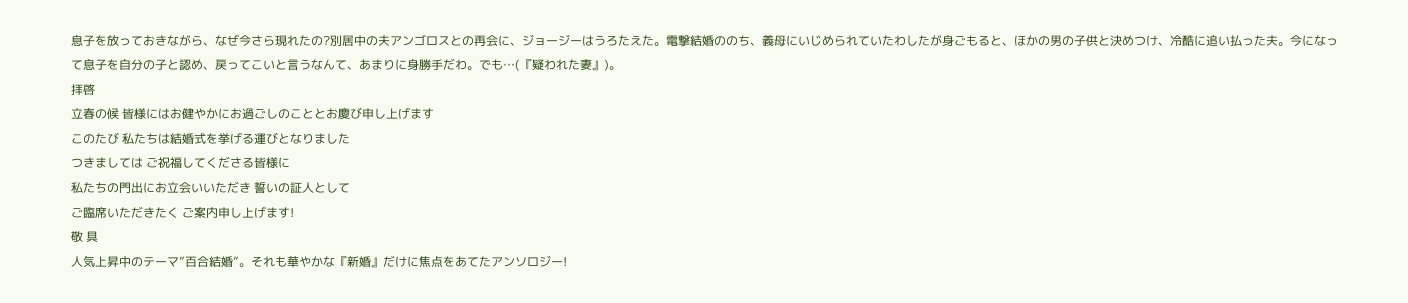息子を放っておきながら、なぜ今さら現れたの?別居中の夫アンゴロスとの再会に、ジョージーはうろたえた。電撃結婚ののち、義母にいじめられていたわしたが身ごもると、ほかの男の子供と決めつけ、冷酷に追い払った夫。今になって息子を自分の子と認め、戻ってこいと言うなんて、あまりに身勝手だわ。でも…(『疑われた妻』)。
拝啓
立春の候 皆様にはお健やかにお過ごしのこととお慶び申し上げます
このたび 私たちは結婚式を挙げる運びとなりました
つきましては ご祝福してくださる皆様に
私たちの門出にお立会いいただき 誓いの証人として
ご臨席いただきたく ご案内申し上げます!
敬 具
人気上昇中のテーマ”百合結婚”。それも華やかな『新婚』だけに焦点をあてたアンソロジー!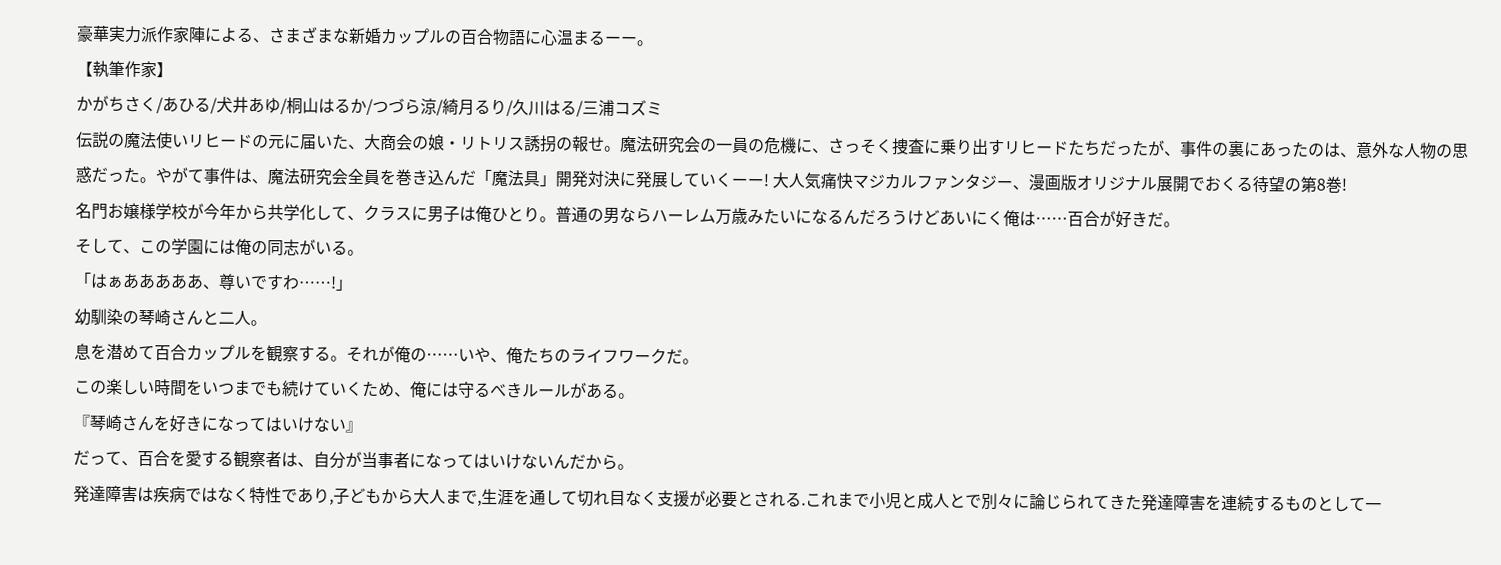豪華実力派作家陣による、さまざまな新婚カップルの百合物語に心温まるーー。
【執筆作家】
かがちさく/あひる/犬井あゆ/桐山はるか/つづら涼/綺月るり/久川はる/三浦コズミ
伝説の魔法使いリヒードの元に届いた、大商会の娘・リトリス誘拐の報せ。魔法研究会の一員の危機に、さっそく捜査に乗り出すリヒードたちだったが、事件の裏にあったのは、意外な人物の思惑だった。やがて事件は、魔法研究会全員を巻き込んだ「魔法具」開発対決に発展していくーー! 大人気痛快マジカルファンタジー、漫画版オリジナル展開でおくる待望の第8巻!
名門お嬢様学校が今年から共学化して、クラスに男子は俺ひとり。普通の男ならハーレム万歳みたいになるんだろうけどあいにく俺は……百合が好きだ。
そして、この学園には俺の同志がいる。
「はぁあああああ、尊いですわ……!」
幼馴染の琴崎さんと二人。
息を潜めて百合カップルを観察する。それが俺の……いや、俺たちのライフワークだ。
この楽しい時間をいつまでも続けていくため、俺には守るべきルールがある。
『琴崎さんを好きになってはいけない』
だって、百合を愛する観察者は、自分が当事者になってはいけないんだから。
発達障害は疾病ではなく特性であり,子どもから大人まで,生涯を通して切れ目なく支援が必要とされる.これまで小児と成人とで別々に論じられてきた発達障害を連続するものとして一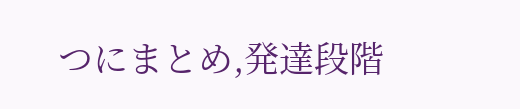つにまとめ,発達段階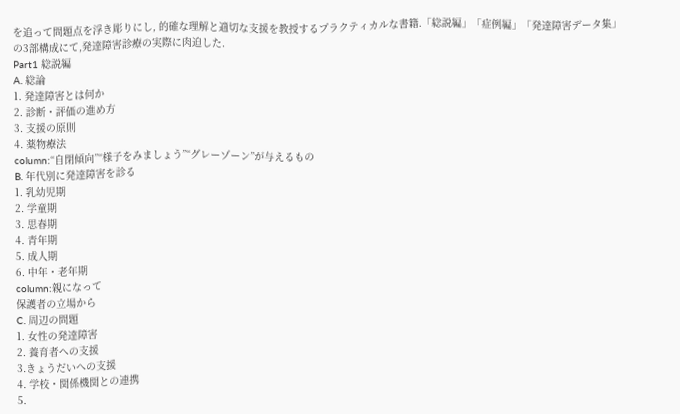を追って問題点を浮き彫りにし, 的確な理解と適切な支援を教授するプラクティカルな書籍.「総説編」「症例編」「発達障害データ集」の3部構成にて,発達障害診療の実際に肉迫した.
Part1 総説編
A. 総論
1. 発達障害とは何か
2. 診断・評価の進め方
3. 支援の原則
4. 薬物療法
column:“自閉傾向”“様子をみましょう”“グレーゾーン”が与えるもの
B. 年代別に発達障害を診る
1. 乳幼児期
2. 学童期
3. 思春期
4. 青年期
5. 成人期
6. 中年・老年期
column:親になって
保護者の立場から
C. 周辺の問題
1. 女性の発達障害
2. 養育者への支援
3.きょうだいへの支援
4. 学校・関係機関との連携
5.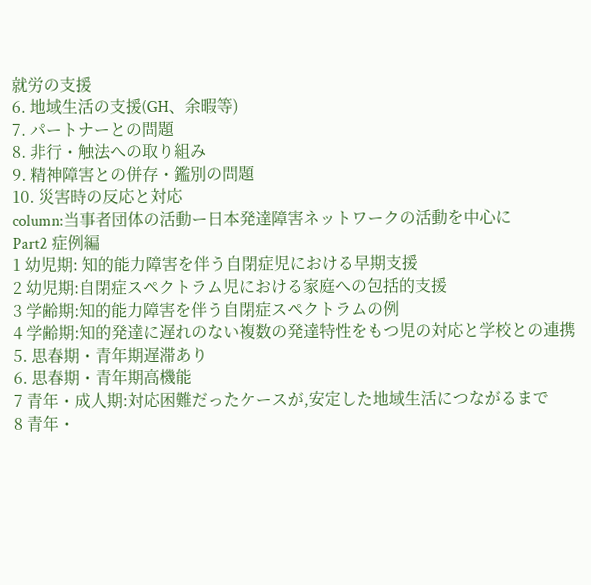就労の支援
6. 地域生活の支援(GH、余暇等)
7. パートナーとの問題
8. 非行・触法への取り組み
9. 精神障害との併存・鑑別の問題
10. 災害時の反応と対応
column:当事者団体の活動ー日本発達障害ネットワークの活動を中心に
Part2 症例編
1 幼児期: 知的能力障害を伴う自閉症児における早期支援
2 幼児期:自閉症スペクトラム児における家庭への包括的支援
3 学齢期:知的能力障害を伴う自閉症スペクトラムの例
4 学齢期:知的発達に遅れのない複数の発達特性をもつ児の対応と学校との連携
5. 思春期・青年期遅滞あり
6. 思春期・青年期高機能
7 青年・成人期:対応困難だったケースが,安定した地域生活につながるまで
8 青年・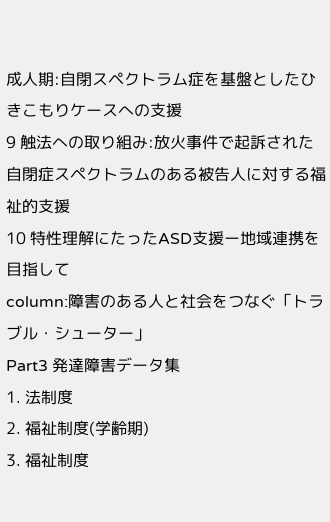成人期:自閉スペクトラム症を基盤としたひきこもりケースへの支援
9 触法への取り組み:放火事件で起訴された自閉症スペクトラムのある被告人に対する福祉的支援
10 特性理解にたったASD支援ー地域連携を目指して
column:障害のある人と社会をつなぐ「トラブル・シューター」
Part3 発達障害データ集
1. 法制度
2. 福祉制度(学齢期)
3. 福祉制度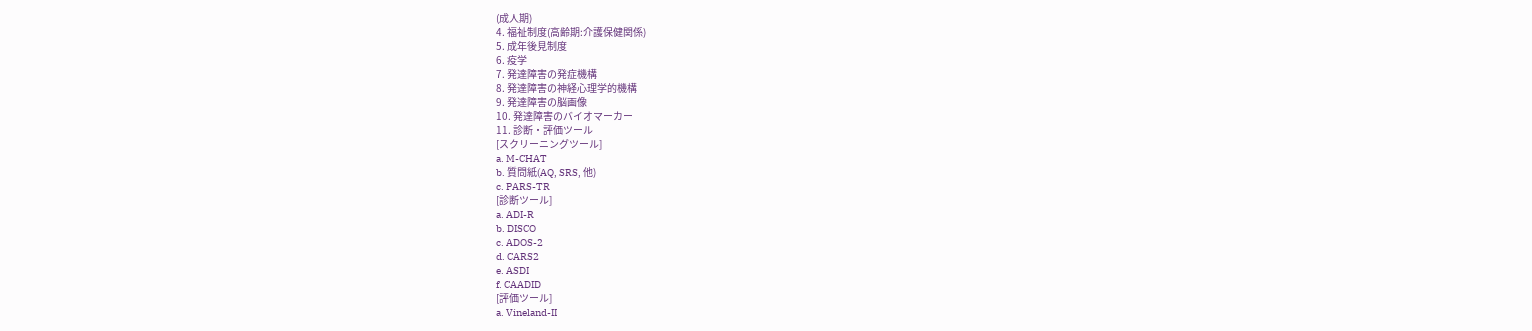(成人期)
4. 福祉制度(高齢期:介護保健関係)
5. 成年後見制度
6. 疫学
7. 発達障害の発症機構
8. 発達障害の神経心理学的機構
9. 発達障害の脳画像
10. 発達障害のバイオマーカー
11. 診断・評価ツール
[スクリーニングツール]
a. M-CHAT
b. 質問紙(AQ, SRS, 他)
c. PARS-TR
[診断ツール]
a. ADI-R
b. DISCO
c. ADOS-2
d. CARS2
e. ASDI
f. CAADID
[評価ツール]
a. Vineland-II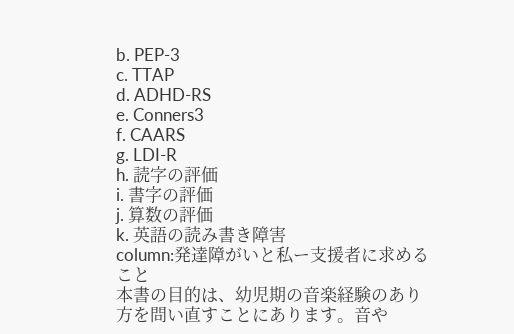b. PEP-3
c. TTAP
d. ADHD-RS
e. Conners3
f. CAARS
g. LDI-R
h. 読字の評価
i. 書字の評価
j. 算数の評価
k. 英語の読み書き障害
column:発達障がいと私ー支援者に求めること
本書の目的は、幼児期の音楽経験のあり方を問い直すことにあります。音や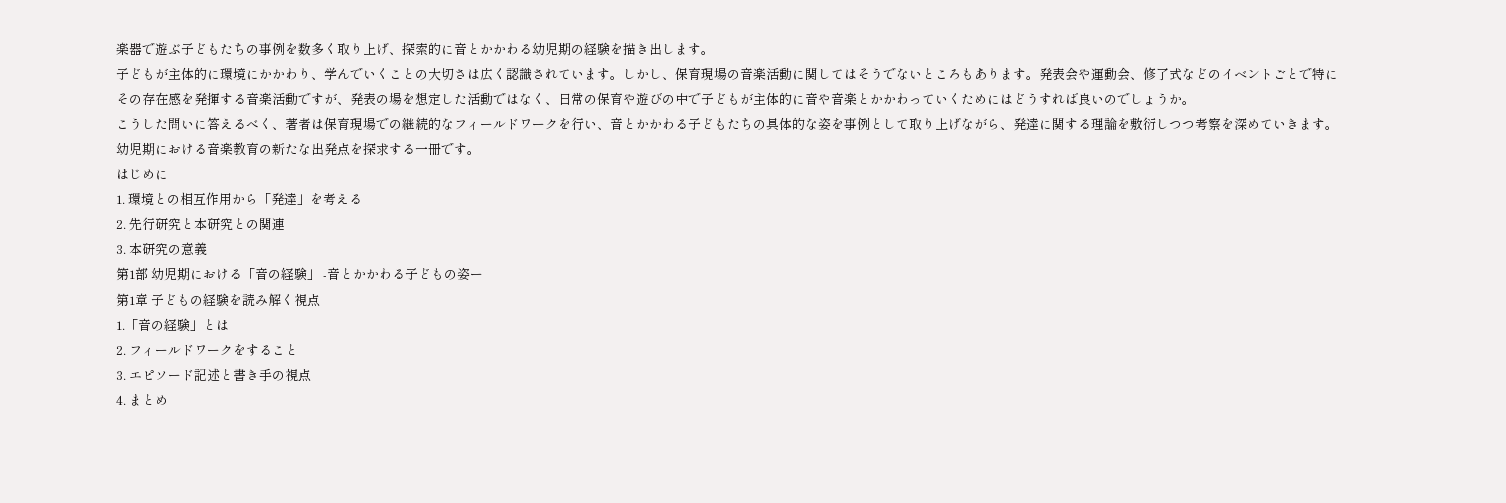楽器で遊ぶ子どもたちの事例を数多く取り上げ、探索的に音とかかわる幼児期の経験を描き出します。
子どもが主体的に環境にかかわり、学んでいくことの大切さは広く認識されています。しかし、保育現場の音楽活動に関してはそうでないところもあります。発表会や運動会、修了式などのイベントごとで特にその存在感を発揮する音楽活動ですが、発表の場を想定した活動ではなく、日常の保育や遊びの中で子どもが主体的に音や音楽とかかわっていくためにはどうすれば良いのでしょうか。
こうした問いに答えるべく、著者は保育現場での継続的なフィールドワークを行い、音とかかわる子どもたちの具体的な姿を事例として取り上げながら、発達に関する理論を敷衍しつつ考察を深めていきます。幼児期における音楽教育の新たな出発点を探求する一冊です。
はじめに
1. 環境との相互作用から「発達」を考える
2. 先行研究と本研究との関連
3. 本研究の意義
第1部 幼児期における「音の経験」 -音とかかわる子どもの姿ー
第1章 子どもの経験を読み解く視点
1.「音の経験」とは
2. フィールドワークをすること
3. エピソード記述と書き手の視点
4. まとめ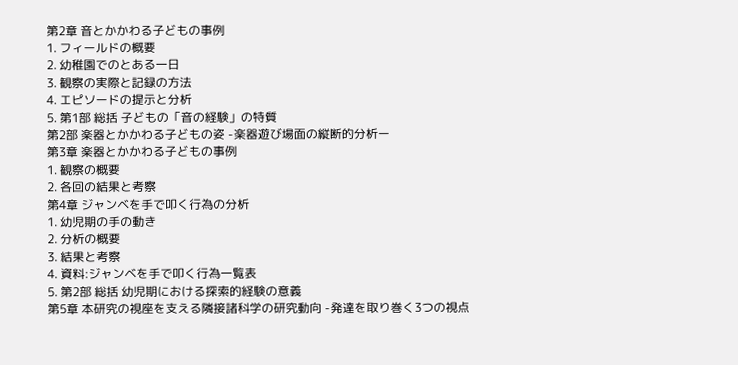第2章 音とかかわる子どもの事例
1. フィールドの概要
2. 幼稚園でのとある一日
3. 観察の実際と記録の方法
4. エピソードの提示と分析
5. 第1部 総括 子どもの「音の経験」の特質
第2部 楽器とかかわる子どもの姿 -楽器遊び場面の縦断的分析ー
第3章 楽器とかかわる子どもの事例
1. 観察の概要
2. 各回の結果と考察
第4章 ジャンベを手で叩く行為の分析
1. 幼児期の手の動き
2. 分析の概要
3. 結果と考察
4. 資料:ジャンベを手で叩く行為一覧表
5. 第2部 総括 幼児期における探索的経験の意義
第5章 本研究の視座を支える隣接諸科学の研究動向 -発達を取り巻く3つの視点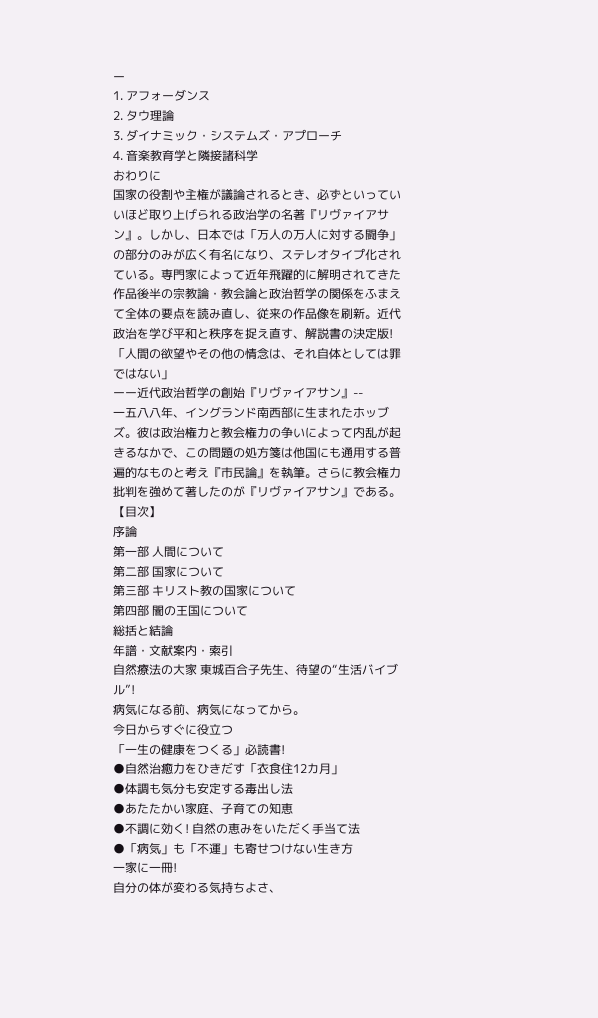ー
1. アフォーダンス
2. タウ理論
3. ダイナミック・システムズ・アプローチ
4. 音楽教育学と隣接諸科学
おわりに
国家の役割や主権が議論されるとき、必ずといっていいほど取り上げられる政治学の名著『リヴァイアサン』。しかし、日本では「万人の万人に対する闘争」の部分のみが広く有名になり、ステレオタイプ化されている。専門家によって近年飛躍的に解明されてきた作品後半の宗教論・教会論と政治哲学の関係をふまえて全体の要点を読み直し、従来の作品像を刷新。近代政治を学び平和と秩序を捉え直す、解説書の決定版!
「人間の欲望やその他の情念は、それ自体としては罪ではない」
ーー近代政治哲学の創始『リヴァイアサン』--
一五八八年、イングランド南西部に生まれたホッブズ。彼は政治権力と教会権力の争いによって内乱が起きるなかで、この問題の処方箋は他国にも通用する普遍的なものと考え『市民論』を執筆。さらに教会権力批判を強めて著したのが『リヴァイアサン』である。
【目次】
序論
第一部 人間について
第二部 国家について
第三部 キリスト教の国家について
第四部 闇の王国について
総括と結論
年譜・文献案内・索引
自然療法の大家 東城百合子先生、待望の“生活バイブル”!
病気になる前、病気になってから。
今日からすぐに役立つ
「一生の健康をつくる」必読書!
●自然治癒力をひきだす「衣食住12カ月」
●体調も気分も安定する毒出し法
●あたたかい家庭、子育ての知恵
●不調に効く! 自然の恵みをいただく手当て法
●「病気」も「不運」も寄せつけない生き方
一家に一冊!
自分の体が変わる気持ちよさ、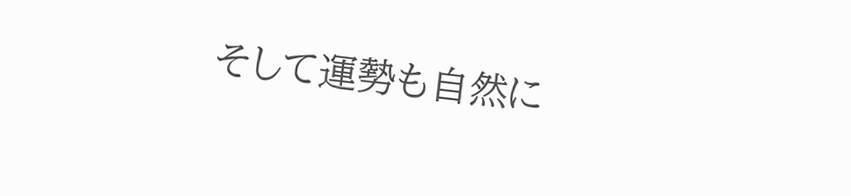そして運勢も自然に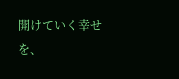開けていく幸せを、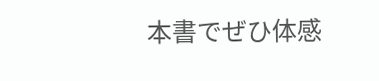本書でぜひ体感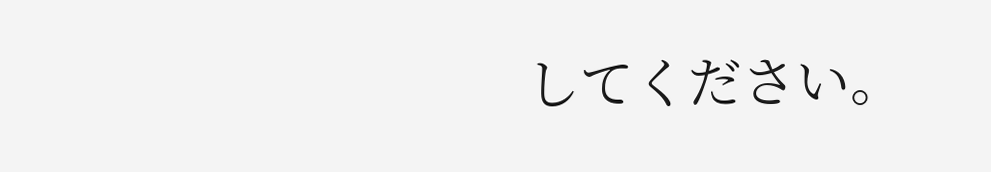してください。